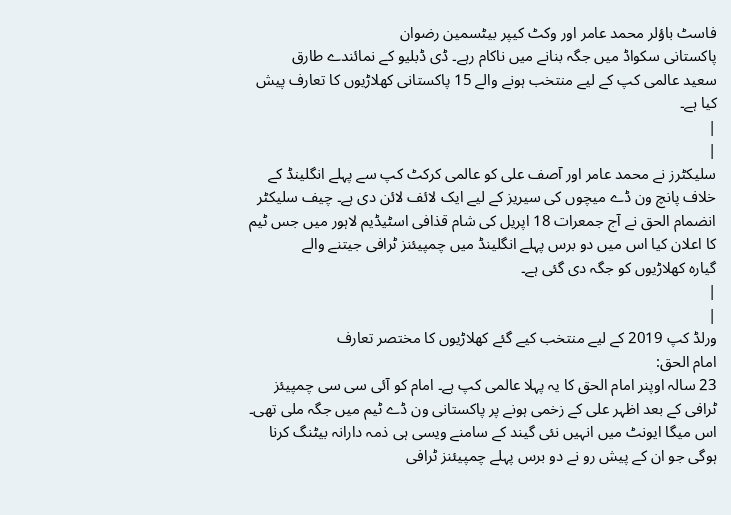فاسٹ باؤلر محمد عامر اور وکٹ کیپر بیٹسمین رضوان
پاکستانی سکواڈ میں جگہ بنانے میں ناکام رہے۔ ڈی ڈبلیو کے نمائندے طارق
سعید عالمی کپ کے لیے منتخب ہونے والے 15 پاکستانی کھلاڑیوں کا تعارف پیش
کیا ہے۔
|
|
سلیکٹرز نے محمد عامر اور آصف علی کو عالمی کرکٹ کپ سے پہلے انگلینڈ کے
خلاف پانچ ون ڈے میچوں کی سیریز کے لیے ایک لائف لائن دی ہے۔ چیف سلیکٹر
انضمام الحق نے آج جمعرات 18 اپریل کی شام قذافی اسٹیڈیم لاہور میں جس ٹیم
کا اعلان کیا اس میں دو برس پہلے انگلینڈ میں چمپیئنز ٹرافی جیتنے والے
گیارہ کھلاڑیوں کو جگہ دی گئی ہے۔
|
|
ورلڈ کپ 2019 کے لیے منتخب کیے گئے کھلاڑیوں کا مختصر تعارف
امام الحق:
23 سالہ اوپنر امام الحق کا یہ پہلا عالمی کپ ہے۔ امام کو آئی سی سی چمپیئز
ٹرافی کے بعد اظہر علی کے زخمی ہونے پر پاکستانی ون ڈے ٹیم میں جگہ ملی تھی۔
اس میگا ایونٹ میں انہیں نئی گیند کے سامنے ویسی ہی ذمہ دارانہ بیٹنگ کرنا
ہوگی جو ان کے پیش رو نے دو برس پہلے چمپیئنز ٹرافی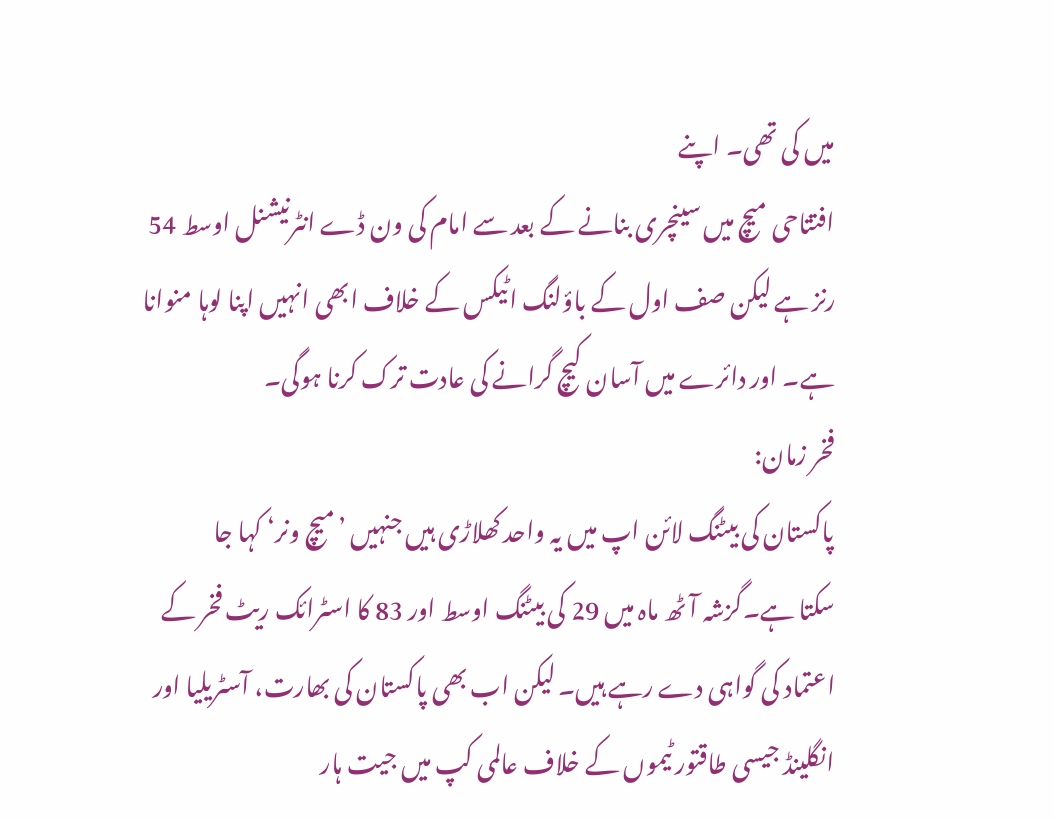میں کی تھی۔ اپنے
افتتاحی میچ میں سینچری بنانے کے بعد سے امام کی ون ڈے انٹرنیشنل اوسط 54
رنز ہے لیکن صف اول کے باؤلنگ اٹیکس کے خلاف ابھی انہیں اپنا لوہا منوانا
ہے۔ اور دائرے میں آسان کیچ گرانے کی عادت ترک کرنا ہوگی۔
فخر زمان:
پاکستان کی بیٹنگ لائن اپ میں یہ واحد کھلاڑی ہیں جنہیں ’میچ ونر‘ کہا جا
سکتا ہے۔گزشہ آٹھ ماہ میں 29 کی بیٹنگ اوسط اور 83 کا اسٹرائک ریٹ فخر کے
اعتماد کی گواہی دے رہے ہیں۔ لیکن اب بھی پاکستان کی بھارت، آسٹریلیا اور
انگلینڈ جیسی طاقتور ٹیموں کے خلاف عالمی کپ میں جیت ہار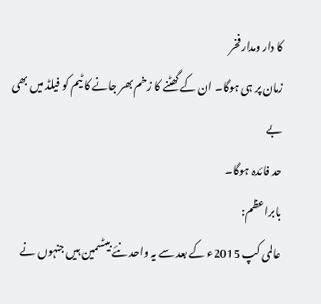کا دار ومدار فخر
زمان پر ہی ہوگا۔ ان کے گھٹنے کا زخم بھر جانے کا ٹیم کو فیلڈ میں بھی بے
حد فائدہ ہوگا۔
بابراعظم:
عالمی کپ 2015ء کے بعد سے یہ واحد نئے بیٹسمین ہیں جنہوں نے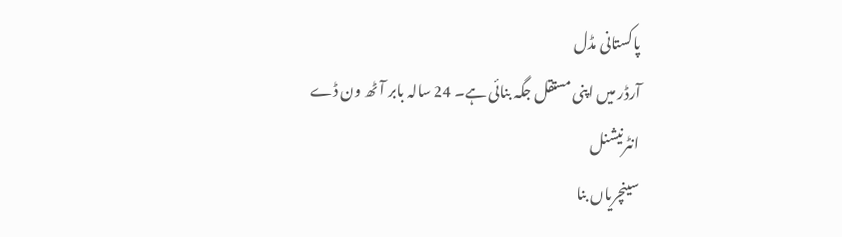پاکستانی مڈل
آرڈر میں اپنی مستقل جگہ بنائی ہے۔ 24 سالہ بابر آٹھ ون ڈے انٹرنیشنل
سینچریاں بنا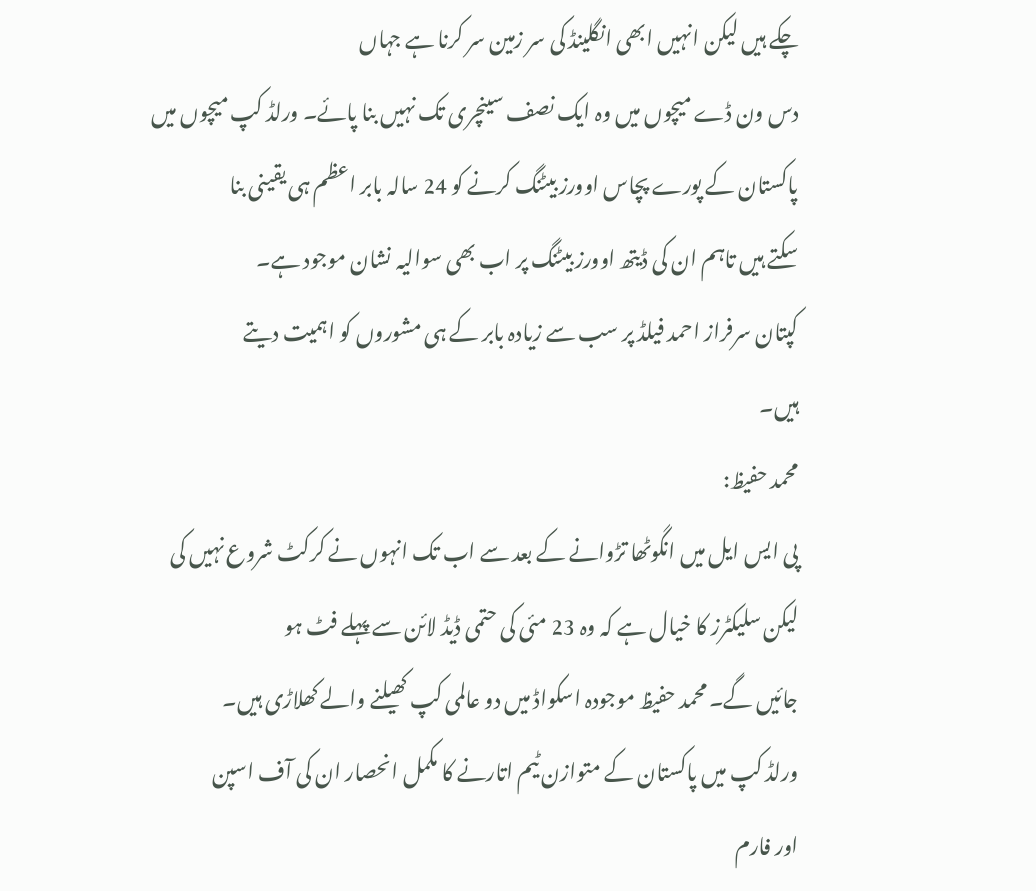چکے ہیں لیکن انہیں ابھی انگلینڈ کی سر زمین سر کرنا ہے جہاں
دس ون ڈے میچوں میں وہ ایک نصف سینچری تک نہیں بنا پائے۔ ورلڈ کپ میچوں میں
پاکستان کے پورے پچاس اوورز بیٹنگ کرنے کو 24 سالہ بابر اعظم ہی یقینی بنا
سکتے ہیں تاہم ان کی ڈیتھ اوورز بیٹنگ پر اب بھی سوالیہ نشان موجود ہے۔
کپتان سرفراز احمد فیلڈ پر سب سے زیادہ بابر کے ہی مشوروں کو اہمیت دیتے
ہیں۔
محمد حفیظ:
پی ایس ایل میں انگوٹھا تڑوانے کے بعد سے اب تک انہوں نے کرکٹ شروع نہیں کی
لیکن سلیکٹرز کا خیال ہے کہ وہ 23 مئی کی حتمی ڈیڈ لائن سے پہلے فٹ ہو
جائیں گے۔ محمد حفیظ موجودہ اسکواڈ میں دو عالمی کپ کھیلنے والے کھلاڑی ہیں۔
ورلڈ کپ میں پاکستان کے متوازن ٹیم اتارنے کا مکمل انحصار ان کی آف اسپن
اور فارم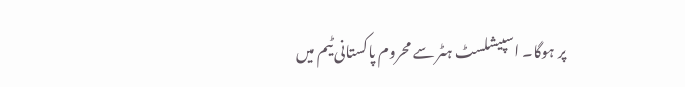پر ہوگا۔ اسپیشلسٹ ہٹر سے محروم پاکستانی ٹیم میں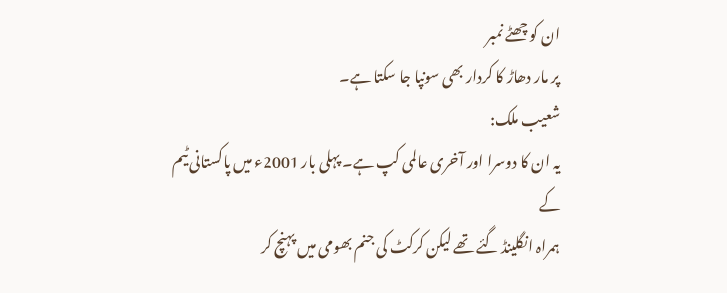ان کو چھٹے نمبر
پر مار دھاڑ کا کردار بھی سونپا جا سکتا ہے۔
شعیب ملک:
یہ ان کا دوسرا اور آخری عالمی کپ ہے۔ پہلی بار 2001ء میں پاکستانی ٹیم کے
ہمراہ انگلینڈ گئے تھے لیکن کرکٹ کی جنم بھومی میں پہنچ کر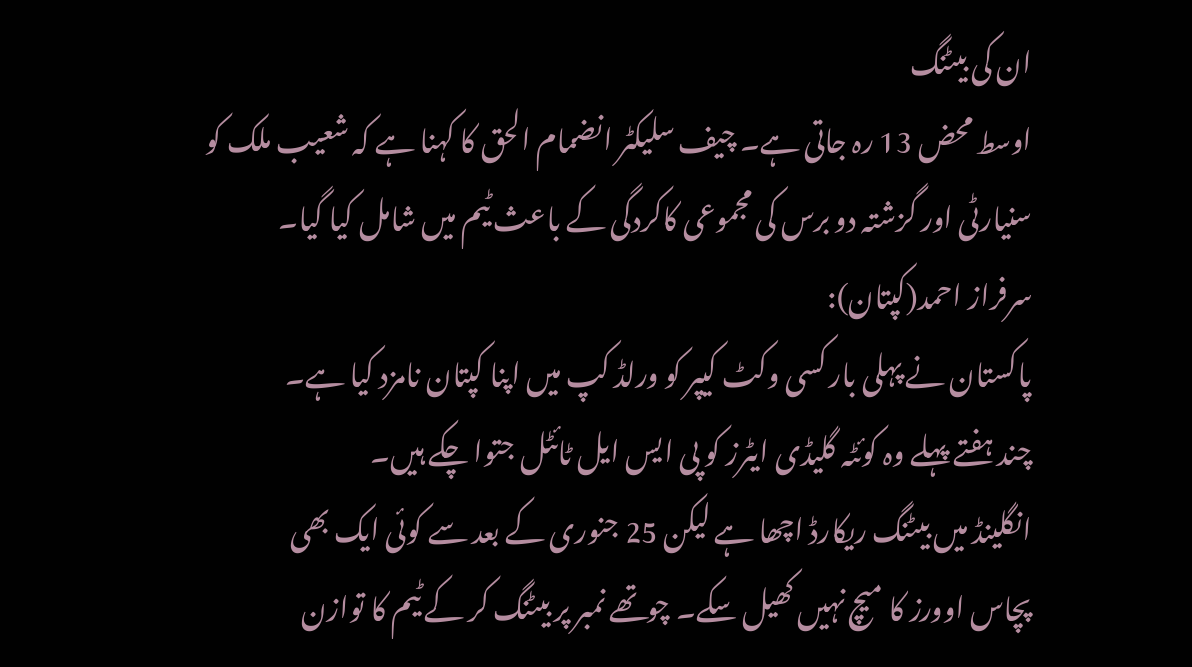ان کی بیٹنگ
اوسط محض 13 رہ جاتی ہے۔ چیف سلیکٹر انضمام الحق کا کہنا ہے کہ شعیب ملک کو
سنیارٹی اور گزشتہ دو برس کی مجموعی کاکردگی کے باعث ٹیم میں شامل کیا گیا۔
سرفراز احمد(کپتان):
پاکستان نے پہلی بار کسی وکٹ کیپر کو ورلڈ کپ میں اپنا کپتان نامزد کیا ہے۔
چند ہفتے پہلے وہ کوئٹہ گلیڈی ایٹرز کو پی ایس ایل ٹائٹل جتوا چکے ہیں۔
انگلینڈ میں بیٹنگ ریکارڈ اچھا ہے لیکن 25 جنوری کے بعد سے کوئی ایک بھی
پچاس اوورز کا میچ نہیں کھیل سکے۔ چوتھے نمبر پر بیٹنگ کر کے ٹیم کا توازن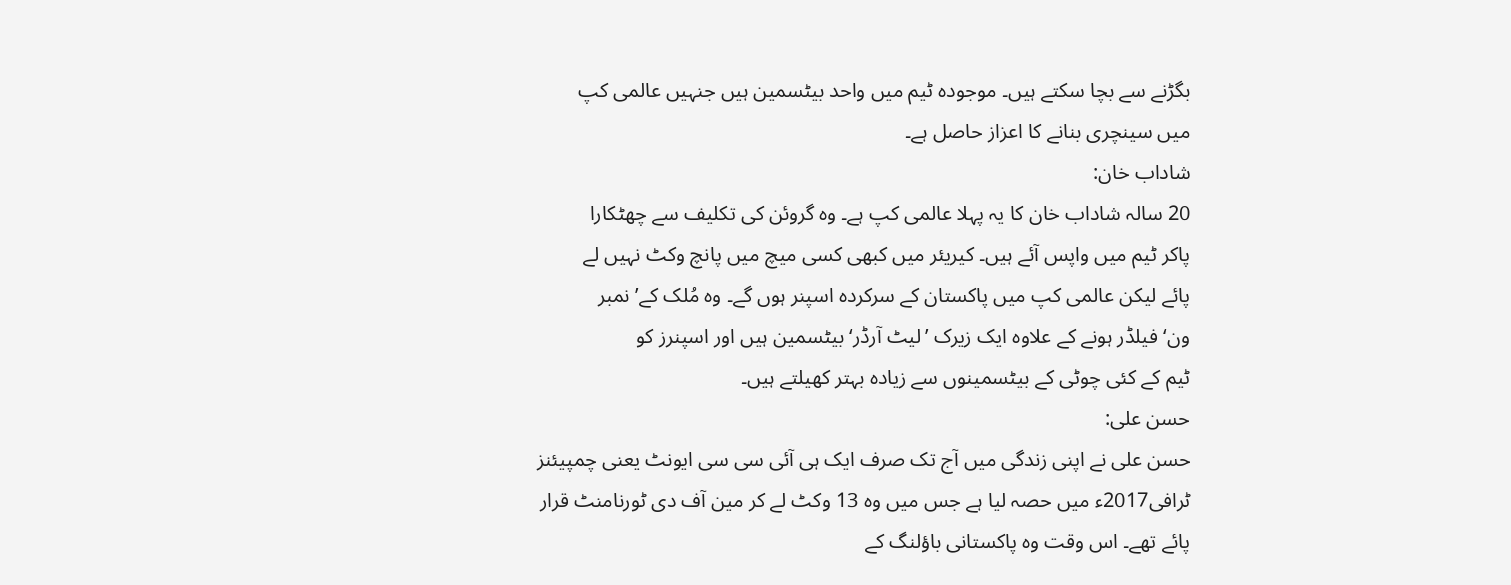بگڑنے سے بچا سکتے ہیں۔ موجودہ ٹیم میں واحد بیٹسمین ہیں جنہیں عالمی کپ
میں سینچری بنانے کا اعزاز حاصل ہے۔
شاداب خان:
20 سالہ شاداب خان کا یہ پہلا عالمی کپ ہے۔ وہ گروئن کی تکلیف سے چھٹکارا
پاکر ٹیم میں واپس آئے ہیں۔ کیریئر میں کبھی کسی میچ میں پانچ وکٹ نہیں لے
پائے لیکن عالمی کپ میں پاکستان کے سرکردہ اسپنر ہوں گے۔ وہ مُلک کے’نمبر
ون‘ فیلڈر ہونے کے علاوہ ایک زیرک ’لیٹ آرڈر‘ بیٹسمین ہیں اور اسپنرز کو
ٹیم کے کئی چوٹی کے بیٹسمینوں سے زیادہ بہتر کھیلتے ہیں۔
حسن علی:
حسن علی نے اپنی زندگی میں آج تک صرف ایک ہی آئی سی سی ایونٹ یعنی چمپیئنز
ٹرافی2017ء میں حصہ لیا ہے جس میں وہ 13 وکٹ لے کر مین آف دی ٹورنامنٹ قرار
پائے تھے۔ اس وقت وہ پاکستانی باؤلنگ کے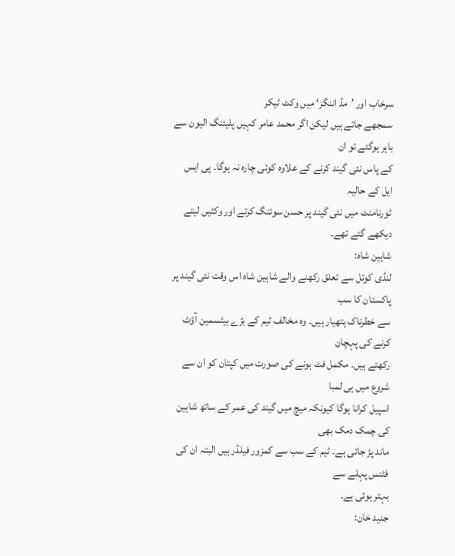سرخاب اور ’مڈ اننگز‘ میں وکٹ ٹیکر
سمجھے جاتے ہیں لیکن اگر محمد عامر کہیں پلیئنگ الیون سے باہر ہوگئے تو ان
کے پاس نئی گیند کرنے کے علاوہ کوئی چارہ نہ ہوگا۔ پی ایس ایل کے حالیہ
ٹورنامنٹ میں نئی گیند پر حسن سوئنگ کرتے اور وکٹیں لیتے دیکھے گئے تھے۔
شاہین شاہ:
لنڈی کوتل سے تعلق رکھنے والے شاہین شاہ اس وقت نئی گیند پر پاکستان کا سب
سے خطرناک ہتھیار ہیں۔ وہ مخالف ٹیم کے بڑے بیٹسمین آؤٹ کرنے کی پہچان
رکھتے ہیں۔ مکمل فٹ ہونے کی صورت میں کپتان کو ان سے شروع میں ہی لمبا
اسپیل کرانا ہوگا کیونکہ میچ میں گیند کی عمر کے ساتھ شاہین کی چمک دمک بھی
ماند پڑ جاتی ہے۔ ٹیم کے سب سے کمزور فیلڈر ہیں البتہ ان کی فٹنس پہلے سے
بہتر ہوئی ہے۔
جنید خان: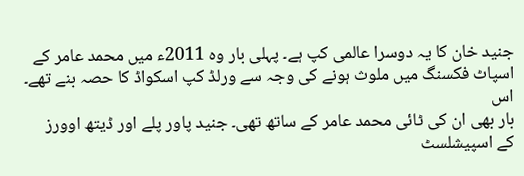جنید خان کا یہ دوسرا عالمی کپ ہے۔ پہلی بار وہ 2011ء میں محمد عامر کے
اسپاٹ فکسنگ میں ملوث ہونے کی وجہ سے ورلڈ کپ اسکواڈ کا حصہ بنے تھے۔ اس
بار بھی ان کی ٹائی محمد عامر کے ساتھ تھی۔ جنید پاور پلے اور ڈیتھ اوورز
کے اسپیشلسٹ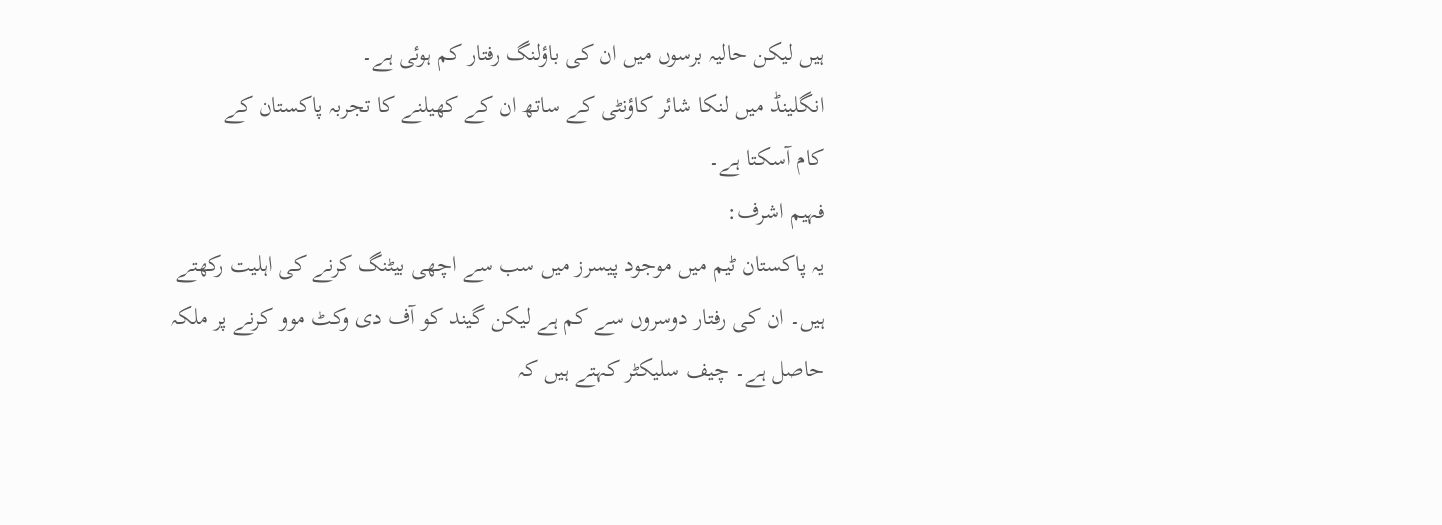ہیں لیکن حالیہ برسوں میں ان کی باؤلنگ رفتار کم ہوئی ہے۔
انگلینڈ میں لنکا شائر کاؤنٹی کے ساتھ ان کے کھیلنے کا تجربہ پاکستان کے
کام آسکتا ہے۔
فہیم اشرف:
یہ پاکستان ٹیم میں موجود پیسرز میں سب سے اچھی بیٹنگ کرنے کی اہلیت رکھتے
ہیں۔ ان کی رفتار دوسروں سے کم ہے لیکن گیند کو آف دی وکٹ موو کرنے پر ملکہ
حاصل ہے۔ چیف سلیکٹر کہتے ہیں کہ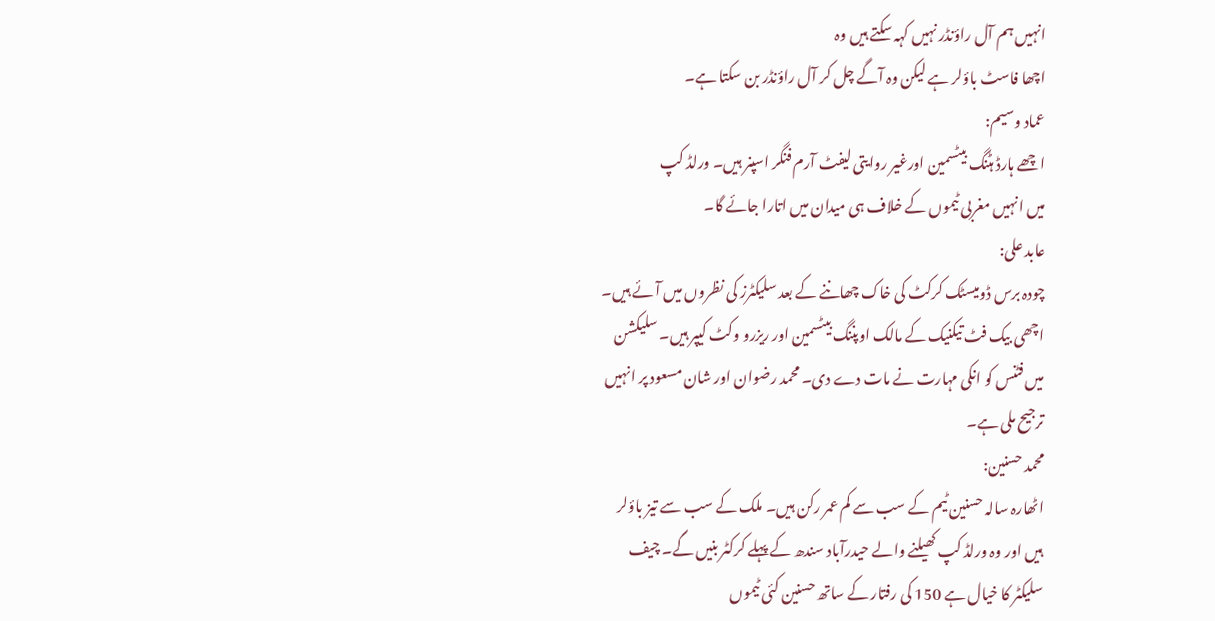انہیں ہم آل راؤنڈر نہیں کہہ سکتے ہیں وہ
اچھا فاسٹ باؤلر ہے لیکن وہ آگے چل کر آل راؤنڈر بن سکتا ہے۔
عماد وسیم:
اچھے ہارڈ ہٹنگ بیٹسمین اورغیر روایتی لیفٹ آرم فنگر اسپنر ہیں۔ ورلڈ کپ
میں انہیں مغربی ٹیموں کے خلاف ہی میدان میں اتارا جائے گا۔
عابد علی:
چودہ برس ڈومیسٹک کرکٹ کی خاک چھاننے کے بعد سلیکٹرز کی نظروں میں آئے ہیں۔
اچھی بیک فٹ تیکنیک کے مالک اوپننگ بیٹسمین اور ریزرو وکٹ کیپر ہیں۔ سلیکشن
میں فٹنس کو انکی مہارت نے مات دے دی۔ محمد رضوان اور شان مسعود پر انہیں
ترجیح ملی ہے۔
محمد حسنین:
اٹھارہ سالہ حسنین ٹیم کے سب سے کم عمر رکن ہیں۔ ملک کے سب سے تیز باؤلر
ہیں اور وہ ورلڈ کپ کھیلنے والے حیدرآباد سندھ کے پہلے کرکٹر بنیں گے۔ چیف
سلیکٹر کا خیال ہے 150 کی رفتار کے ساتھ حسنین کئی ٹیموں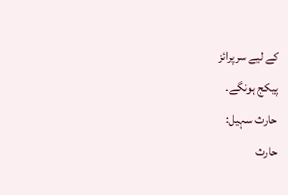کے لیے سرپرائز
پیکج ہونگے۔
حارث سہیل:
حارث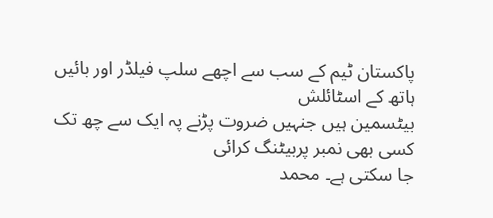پاکستان ٹیم کے سب سے اچھے سلپ فیلڈر اور بائیں ہاتھ کے اسٹائلش
بیٹسمین ہیں جنہیں ضروت پڑنے پہ ایک سے چھ تک کسی بھی نمبر پربیٹنگ کرائی
جا سکتی ہے۔ محمد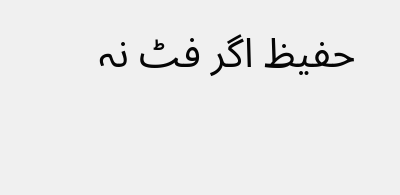حفیظ اگر فٹ نہ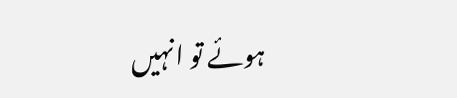ہوئے تو انہیں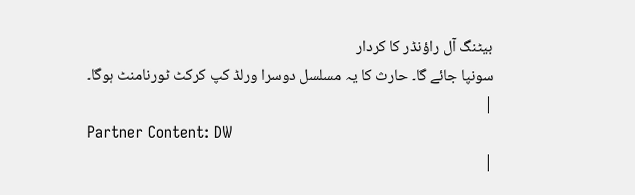بیٹنگ آل راؤنڈر کا کردار
سونپا جائے گا۔ حارث کا یہ مسلسل دوسرا ورلڈ کپ کرکٹ ٹورنامنٹ ہوگا۔
|
Partner Content: DW
|